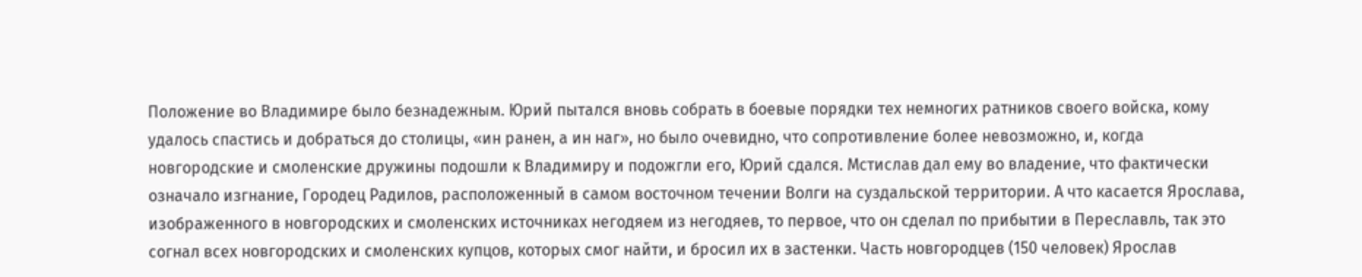Положение во Владимире было безнадежным. Юрий пытался вновь собрать в боевые порядки тех немногих ратников своего войска, кому удалось спастись и добраться до столицы, «ин ранен, а ин наг», но было очевидно, что сопротивление более невозможно, и, когда новгородские и смоленские дружины подошли к Владимиру и подожгли его, Юрий сдался. Мстислав дал ему во владение, что фактически означало изгнание, Городец Радилов, расположенный в самом восточном течении Волги на суздальской территории. А что касается Ярослава, изображенного в новгородских и смоленских источниках негодяем из негодяев, то первое, что он сделал по прибытии в Переславль, так это согнал всех новгородских и смоленских купцов, которых смог найти, и бросил их в застенки. Часть новгородцев (150 человек) Ярослав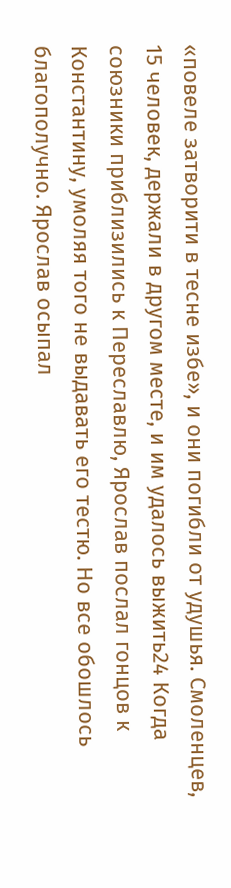«повеле затворити в тесне избе», и они погибли от удушья. Смоленцев, 15 человек, держали в другом месте, и им удалось выжить24 Когда союзники приблизились к Переславлю, Ярослав послал гонцов к Константину, умоляя того не выдавать его тестю. Но все обошлось благополучно. Ярослав осыпал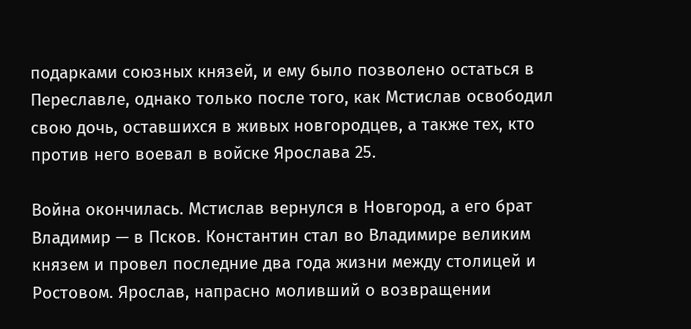подарками союзных князей, и ему было позволено остаться в Переславле, однако только после того, как Мстислав освободил свою дочь, оставшихся в живых новгородцев, а также тех, кто против него воевал в войске Ярослава 25.

Война окончилась. Мстислав вернулся в Новгород, а его брат Владимир — в Псков. Константин стал во Владимире великим князем и провел последние два года жизни между столицей и Ростовом. Ярослав, напрасно моливший о возвращении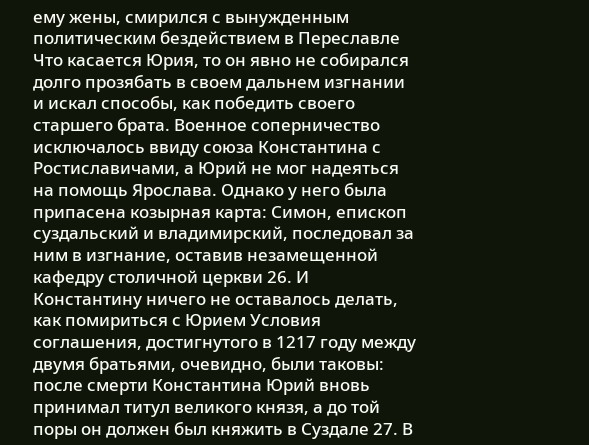ему жены, смирился с вынужденным политическим бездействием в Переславле Что касается Юрия, то он явно не собирался долго прозябать в своем дальнем изгнании и искал способы, как победить своего старшего брата. Военное соперничество исключалось ввиду союза Константина с Ростиславичами, а Юрий не мог надеяться на помощь Ярослава. Однако у него была припасена козырная карта: Симон, епископ суздальский и владимирский, последовал за ним в изгнание, оставив незамещенной кафедру столичной церкви 26. И Константину ничего не оставалось делать, как помириться с Юрием Условия соглашения, достигнутого в 1217 году между двумя братьями, очевидно, были таковы: после смерти Константина Юрий вновь принимал титул великого князя, а до той поры он должен был княжить в Суздале 27. В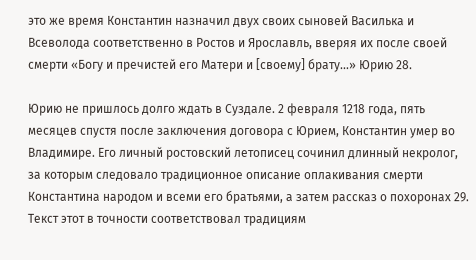это же время Константин назначил двух своих сыновей Василька и Всеволода соответственно в Ростов и Ярославль, вверяя их после своей смерти «Богу и пречистей его Матери и [своему] брату…» Юрию 28.

Юрию не пришлось долго ждать в Суздале. 2 февраля 1218 года, пять месяцев спустя после заключения договора с Юрием, Константин умер во Владимире. Его личный ростовский летописец сочинил длинный некролог, за которым следовало традиционное описание оплакивания смерти Константина народом и всеми его братьями, а затем рассказ о похоронах 29. Текст этот в точности соответствовал традициям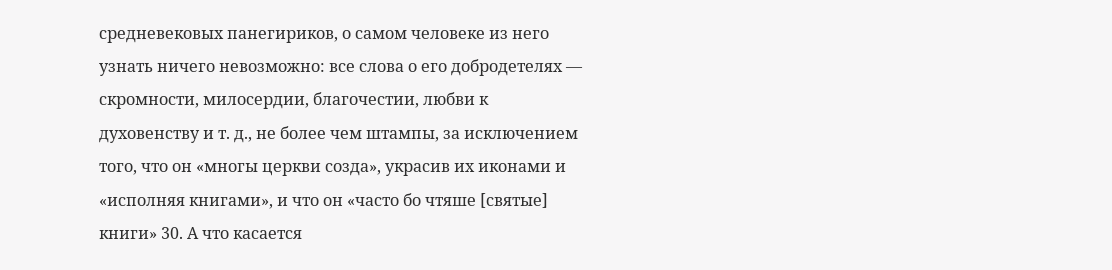средневековых панегириков, о самом человеке из него узнать ничего невозможно: все слова о его добродетелях — скромности, милосердии, благочестии, любви к духовенству и т. д., не более чем штампы, за исключением того, что он «многы церкви созда», украсив их иконами и «исполняя книгами», и что он «часто бо чтяше [святые] книги» 30. А что касается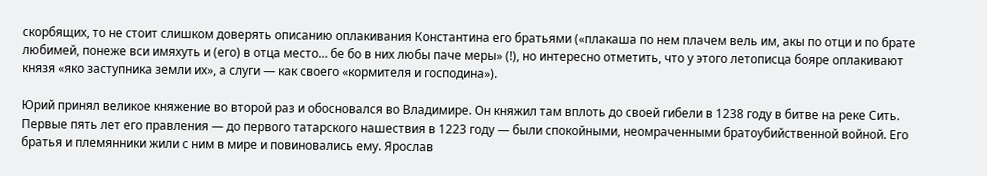скорбящих, то не стоит слишком доверять описанию оплакивания Константина его братьями («плакаша по нем плачем вель им, акы по отци и по брате любимей, понеже вси имяхуть и (его) в отца место… бе бо в них любы паче меры» (!), но интересно отметить, что у этого летописца бояре оплакивают князя «яко заступника земли их», а слуги — как своего «кормителя и господина»).

Юрий принял великое княжение во второй раз и обосновался во Владимире. Он княжил там вплоть до своей гибели в 1238 году в битве на реке Сить. Первые пять лет его правления — до первого татарского нашествия в 1223 году — были спокойными, неомраченными братоубийственной войной. Его братья и племянники жили с ним в мире и повиновались ему. Ярослав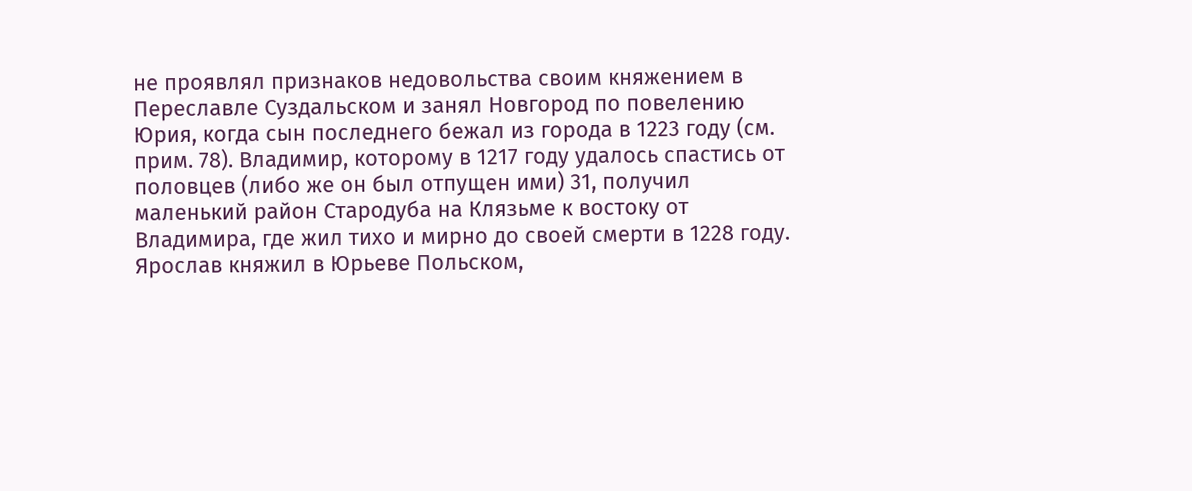не проявлял признаков недовольства своим княжением в Переславле Суздальском и занял Новгород по повелению Юрия, когда сын последнего бежал из города в 1223 году (см. прим. 78). Владимир, которому в 1217 году удалось спастись от половцев (либо же он был отпущен ими) 31, получил маленький район Стародуба на Клязьме к востоку от Владимира, где жил тихо и мирно до своей смерти в 1228 году. Ярослав княжил в Юрьеве Польском,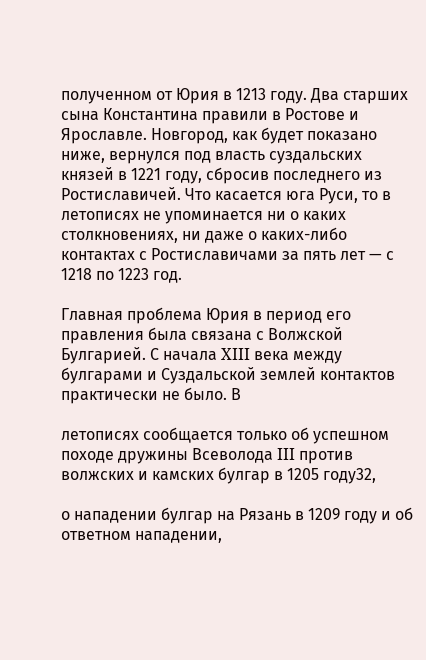полученном от Юрия в 1213 году. Два старших сына Константина правили в Ростове и Ярославле. Новгород, как будет показано ниже, вернулся под власть суздальских князей в 1221 году, сбросив последнего из Ростиславичей. Что касается юга Руси, то в летописях не упоминается ни о каких столкновениях, ни даже о каких-либо контактах с Ростиславичами за пять лет — с 1218 по 1223 год.

Главная проблема Юрия в период его правления была связана с Волжской Булгарией. С начала XIII века между булгарами и Суздальской землей контактов практически не было. В

летописях сообщается только об успешном походе дружины Всеволода III против волжских и камских булгар в 1205 году32,

о нападении булгар на Рязань в 1209 году и об ответном нападении,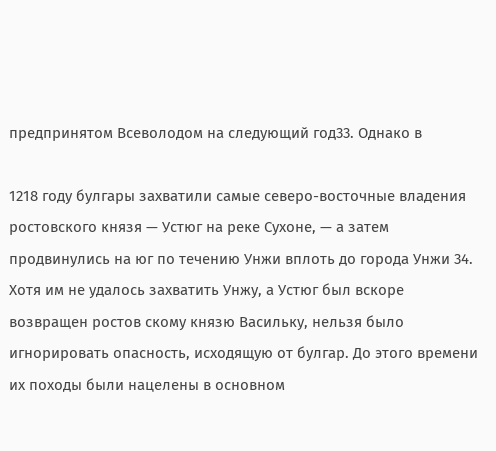предпринятом Всеволодом на следующий год33. Однако в

1218 году булгары захватили самые северо-восточные владения ростовского князя — Устюг на реке Сухоне, — а затем продвинулись на юг по течению Унжи вплоть до города Унжи 34. Хотя им не удалось захватить Унжу, а Устюг был вскоре возвращен ростов скому князю Васильку, нельзя было игнорировать опасность, исходящую от булгар. До этого времени их походы были нацелены в основном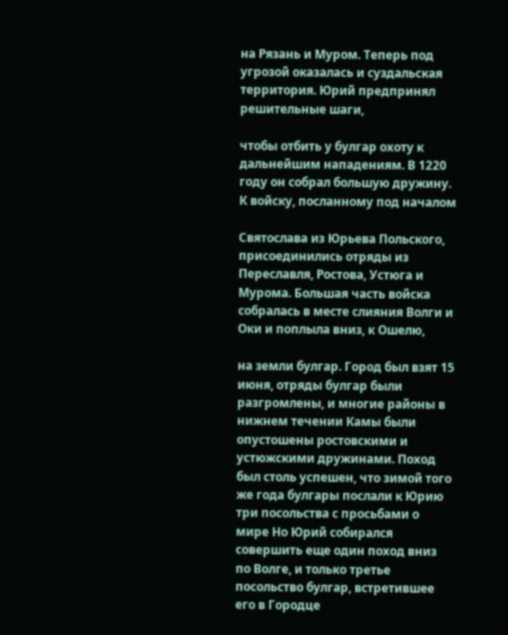на Рязань и Муром. Теперь под угрозой оказалась и суздальская территория. Юрий предпринял решительные шаги,

чтобы отбить у булгар охоту к дальнейшим нападениям. В 1220 году он собрал большую дружину. К войску, посланному под началом

Святослава из Юрьева Польского, присоединились отряды из Переславля, Ростова, Устюга и Мурома. Большая часть войска собралась в месте слияния Волги и Оки и поплыла вниз, к Ошелю,

на земли булгар. Город был взят 15 июня, отряды булгар были разгромлены, и многие районы в нижнем течении Камы были опустошены ростовскими и устюжскими дружинами. Поход был столь успешен, что зимой того же года булгары послали к Юрию три посольства с просьбами о мире Но Юрий собирался совершить еще один поход вниз по Волге, и только третье посольство булгар, встретившее его в Городце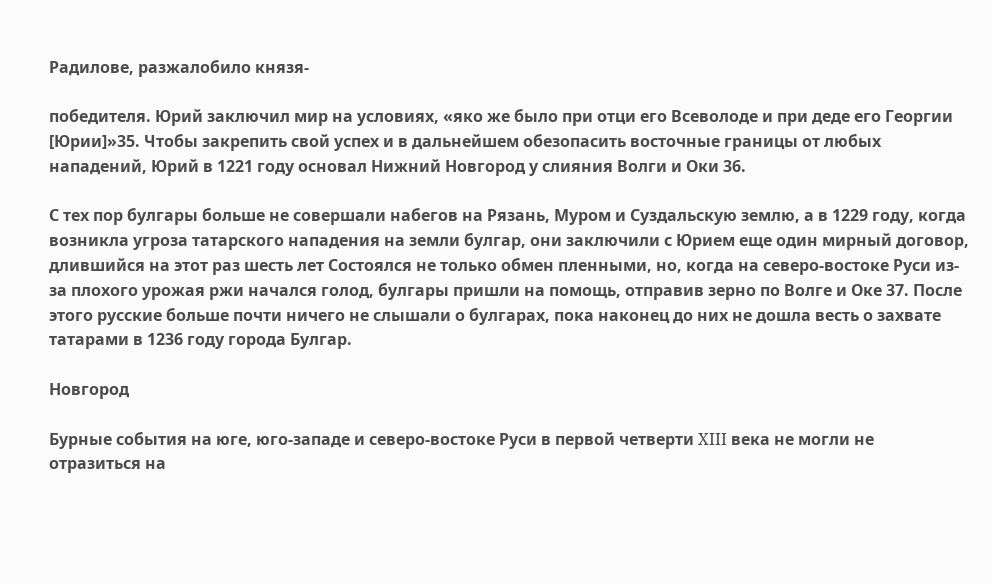Радилове, разжалобило князя-

победителя. Юрий заключил мир на условиях, «яко же было при отци его Всеволоде и при деде его Георгии [Юрии]»35. Чтобы закрепить свой успех и в дальнейшем обезопасить восточные границы от любых нападений, Юрий в 1221 году основал Нижний Новгород у слияния Волги и Оки 36.

С тех пор булгары больше не совершали набегов на Рязань, Муром и Суздальскую землю, а в 1229 году, когда возникла угроза татарского нападения на земли булгар, они заключили с Юрием еще один мирный договор, длившийся на этот раз шесть лет Состоялся не только обмен пленными, но, когда на северо-востоке Руси из-за плохого урожая ржи начался голод, булгары пришли на помощь, отправив зерно по Волге и Оке 37. После этого русские больше почти ничего не слышали о булгарах, пока наконец до них не дошла весть о захвате татарами в 1236 году города Булгар.

Новгород

Бурные события на юге, юго-западе и северо-востоке Руси в первой четверти XIII века не могли не отразиться на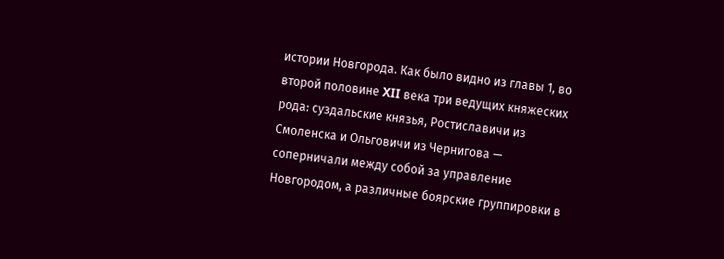истории Новгорода. Как было видно из главы 1, во второй половине XII века три ведущих княжеских рода: суздальские князья, Ростиславичи из Смоленска и Ольговичи из Чернигова — соперничали между собой за управление Новгородом, а различные боярские группировки в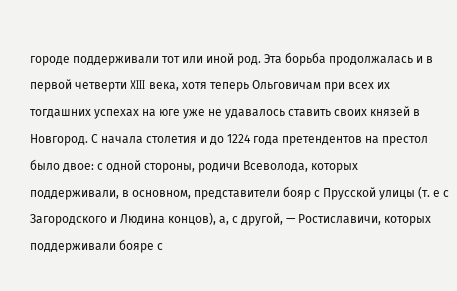городе поддерживали тот или иной род. Эта борьба продолжалась и в первой четверти XIII века, хотя теперь Ольговичам при всех их тогдашних успехах на юге уже не удавалось ставить своих князей в Новгород. С начала столетия и до 1224 года претендентов на престол было двое: с одной стороны, родичи Всеволода, которых поддерживали, в основном, представители бояр с Прусской улицы (т. е с Загородского и Людина концов), а, с другой, — Ростиславичи, которых поддерживали бояре с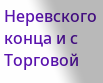Неревского конца и с Торговой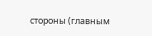стороны (главным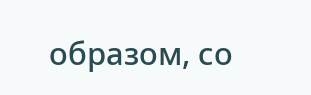образом, со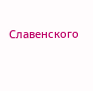Славенского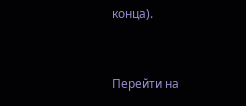конца).


Перейти на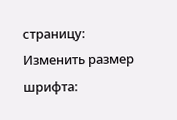страницу:
Изменить размер шрифта: